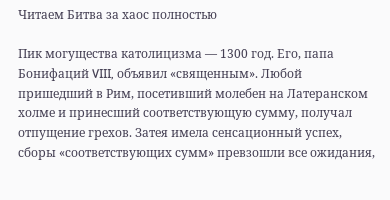Читаем Битва за хаос полностью

Пик могущества католицизма — 1300 год. Его, папа Бонифаций VIII, объявил «священным». Любой пришедший в Рим, посетивший молебен на Латеранском холме и принесший соответствующую сумму, получал отпущение грехов. Затея имела сенсационный успех, сборы «соответствующих сумм» превзошли все ожидания,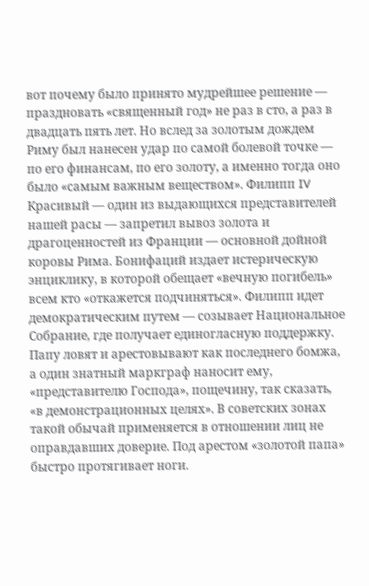вот почему было принято мудрейшее решение — праздновать «священный год» не раз в сто, а раз в двадцать пять лет. Но вслед за золотым дождем Риму был нанесен удар по самой болевой точке — по его финансам, по его золоту, а именно тогда оно было «самым важным веществом». Филипп IV Красивый — один из выдающихся представителей нашей расы — запретил вывоз золота и драгоценностей из Франции — основной дойной коровы Рима. Бонифаций издает истерическую энциклику, в которой обещает «вечную погибель» всем кто «откажется подчиняться». Филипп идет демократическим путем — созывает Национальное Собрание, где получает единогласную поддержку. Папу ловят и арестовывают как последнего бомжа, а один знатный маркграф наносит ему, «представителю Господа», пощечину, так сказать, «в демонстрационных целях». В советских зонах такой обычай применяется в отношении лиц не оправдавших доверие. Под арестом «золотой папа» быстро протягивает ноги.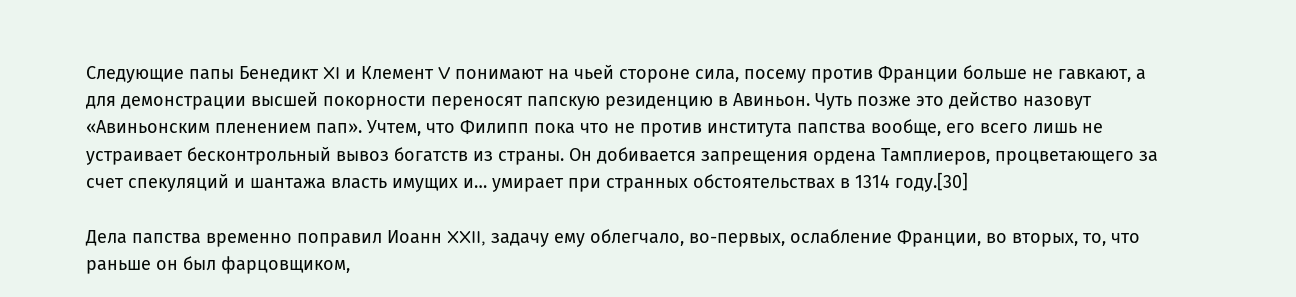Следующие папы Бенедикт XI и Клемент V понимают на чьей стороне сила, посему против Франции больше не гавкают, а для демонстрации высшей покорности переносят папскую резиденцию в Авиньон. Чуть позже это действо назовут «Авиньонским пленением пап». Учтем, что Филипп пока что не против института папства вообще, его всего лишь не устраивает бесконтрольный вывоз богатств из страны. Он добивается запрещения ордена Тамплиеров, процветающего за счет спекуляций и шантажа власть имущих и… умирает при странных обстоятельствах в 1314 году.[30]

Дела папства временно поправил Иоанн XXII, задачу ему облегчало, во-первых, ослабление Франции, во вторых, то, что раньше он был фарцовщиком,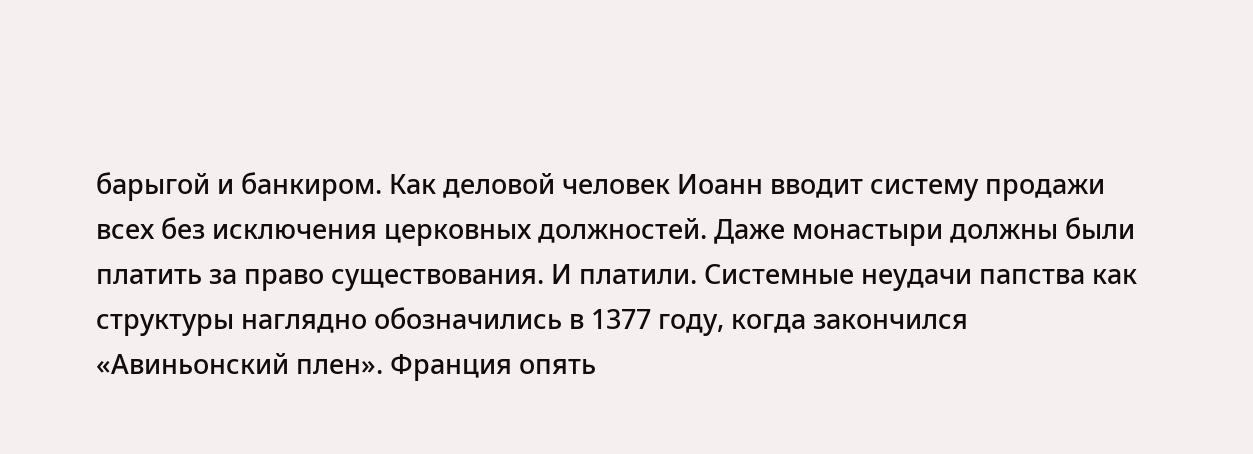барыгой и банкиром. Как деловой человек Иоанн вводит систему продажи всех без исключения церковных должностей. Даже монастыри должны были платить за право существования. И платили. Системные неудачи папства как структуры наглядно обозначились в 1377 году, когда закончился «Авиньонский плен». Франция опять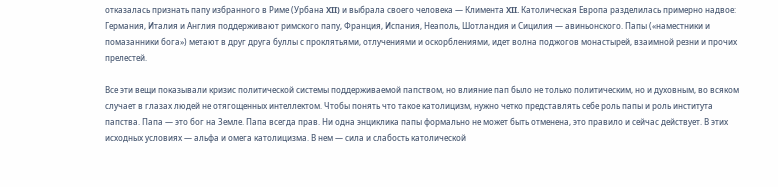отказалась признать папу избранного в Риме (Урбана XII) и выбрала своего человека — Климента XII. Католическая Европа разделилась примерно надвое: Германия, Италия и Англия поддерживают римского папу, Франция, Испания, Неаполь, Шотландия и Сицилия — авиньонского. Папы («наместники и помазанники бога») метают в друг друга буллы с проклятьями, отлучениями и оскорблениями, идет волна поджогов монастырей, взаимной резни и прочих прелестей.

Все эти вещи показывали кризис политической системы поддерживаемой папством, но влияние пап было не только политическим, но и духовным, во всяком случает в глазах людей не отягощенных интеллектом. Чтобы понять что такое католицизм, нужно четко представлять себе роль папы и роль института папства. Папа — это бог на Земле. Папа всегда прав. Ни одна энциклика папы формально не может быть отменена, это правило и сейчас действует. В этих исходных условиях — альфа и омега католицизма. В нем — сила и слабость католической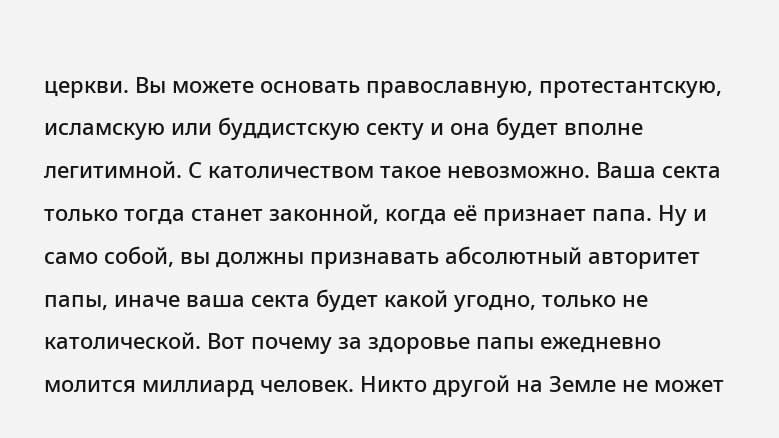церкви. Вы можете основать православную, протестантскую, исламскую или буддистскую секту и она будет вполне легитимной. С католичеством такое невозможно. Ваша секта только тогда станет законной, когда её признает папа. Ну и само собой, вы должны признавать абсолютный авторитет папы, иначе ваша секта будет какой угодно, только не католической. Вот почему за здоровье папы ежедневно молится миллиард человек. Никто другой на Земле не может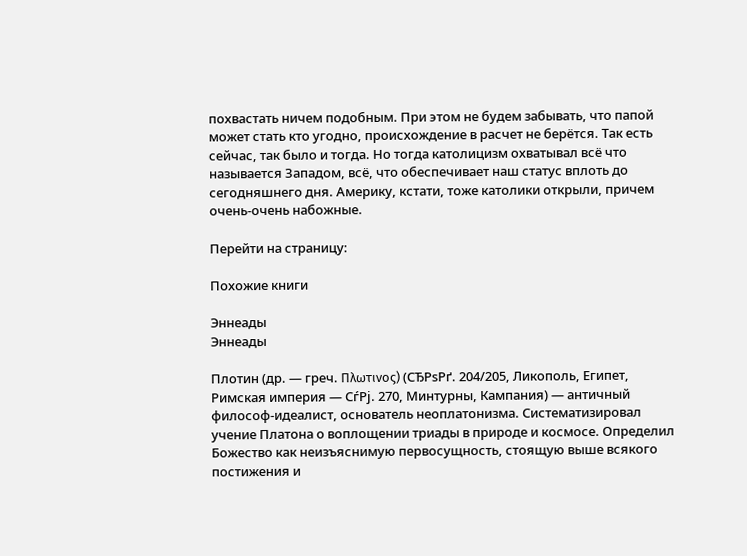похвастать ничем подобным. При этом не будем забывать, что папой может стать кто угодно, происхождение в расчет не берётся. Так есть сейчас, так было и тогда. Но тогда католицизм охватывал всё что называется Западом, всё, что обеспечивает наш статус вплоть до сегодняшнего дня. Америку, кстати, тоже католики открыли, причем очень-очень набожные.

Перейти на страницу:

Похожие книги

Эннеады
Эннеады

Плотин (др. — греч. Πλωτινος) (СЂРѕРґ. 204/205, Ликополь, Египет, Римская империя — СѓРј. 270, Минтурны, Кампания) — античный философ-идеалист, основатель неоплатонизма. Систематизировал учение Платона о воплощении триады в природе и космосе. Определил Божество как неизъяснимую первосущность, стоящую выше всякого постижения и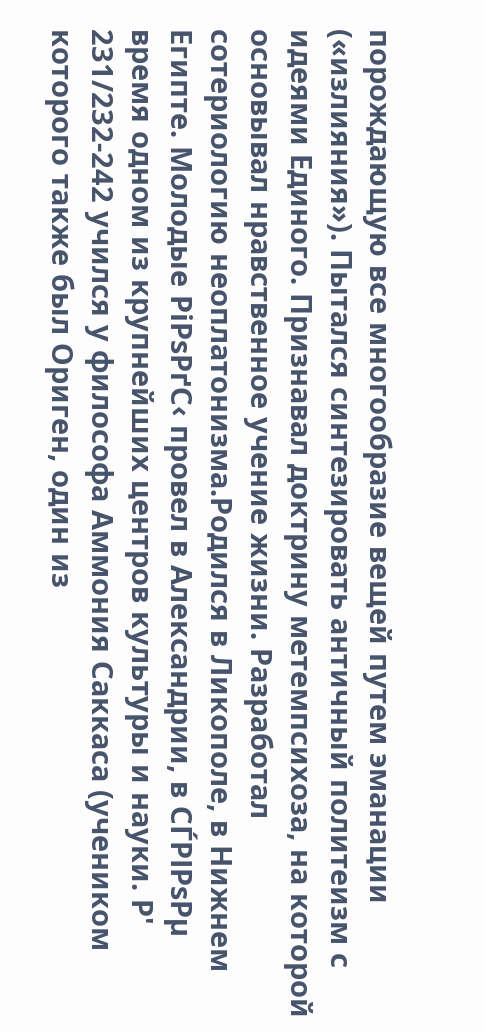порождающую все многообразие вещей путем эманации («излияния»). Пытался синтезировать античный политеизм с идеями Единого. Признавал доктрину метемпсихоза, на которой основывал нравственное учение жизни. Разработал сотериологию неоплатонизма.Родился в Ликополе, в Нижнем Египте. Молодые РіРѕРґС‹ провел в Александрии, в СЃРІРѕРµ время одном из крупнейших центров культуры и науки. Р' 231/232-242 учился у философа Аммония Саккаса (учеником которого также был Ориген, один из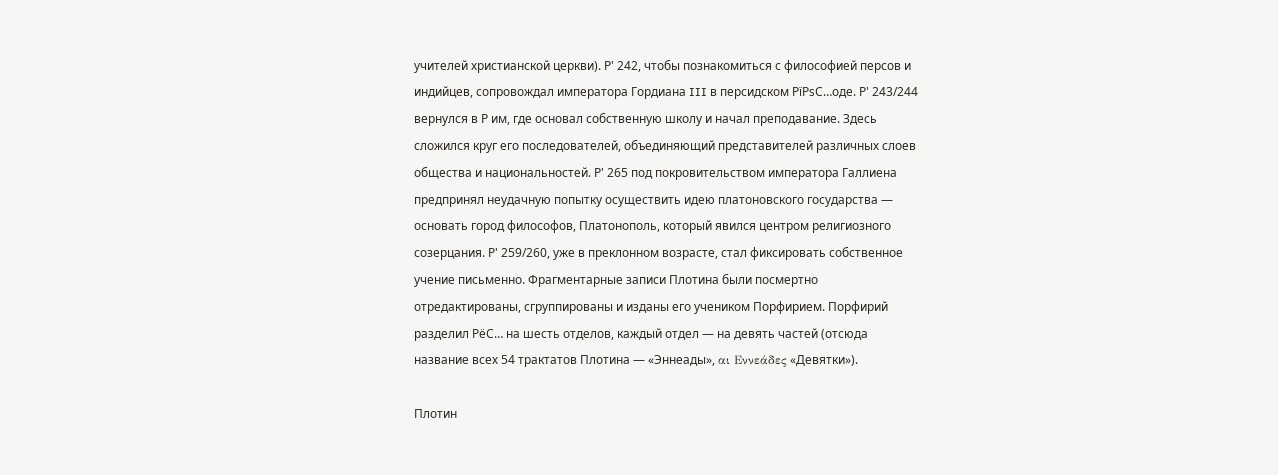учителей христианской церкви). Р' 242, чтобы познакомиться с философией персов и индийцев, сопровождал императора Гордиана III в персидском РїРѕС…оде. Р' 243/244 вернулся в Р им, где основал собственную школу и начал преподавание. Здесь сложился круг его последователей, объединяющий представителей различных слоев общества и национальностей. Р' 265 под покровительством императора Галлиена предпринял неудачную попытку осуществить идею платоновского государства — основать город философов, Платонополь, который явился центром религиозного созерцания. Р' 259/260, уже в преклонном возрасте, стал фиксировать собственное учение письменно. Фрагментарные записи Плотина были посмертно отредактированы, сгруппированы и изданы его учеником Порфирием. Порфирий разделил РёС… на шесть отделов, каждый отдел — на девять частей (отсюда название всех 54 трактатов Плотина — «Эннеады», αι Εννεάδες «Девятки»).

Плотин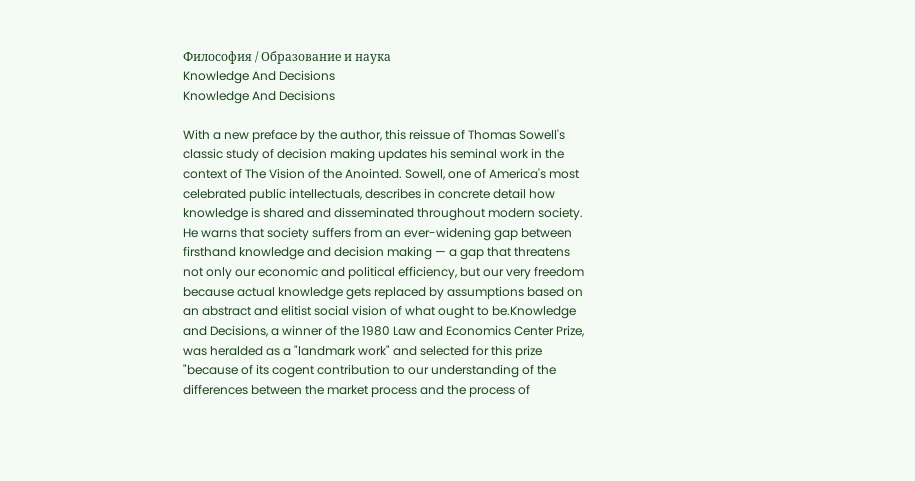Философия / Образование и наука
Knowledge And Decisions
Knowledge And Decisions

With a new preface by the author, this reissue of Thomas Sowell's classic study of decision making updates his seminal work in the context of The Vision of the Anointed. Sowell, one of America's most celebrated public intellectuals, describes in concrete detail how knowledge is shared and disseminated throughout modern society. He warns that society suffers from an ever-widening gap between firsthand knowledge and decision making — a gap that threatens not only our economic and political efficiency, but our very freedom because actual knowledge gets replaced by assumptions based on an abstract and elitist social vision of what ought to be.Knowledge and Decisions, a winner of the 1980 Law and Economics Center Prize, was heralded as a "landmark work" and selected for this prize "because of its cogent contribution to our understanding of the differences between the market process and the process of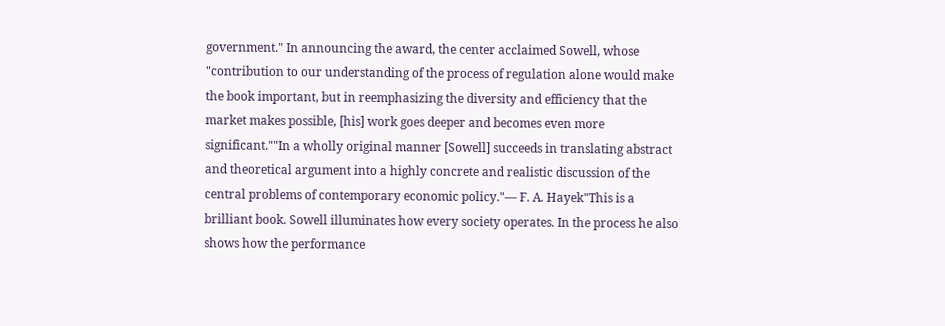government." In announcing the award, the center acclaimed Sowell, whose "contribution to our understanding of the process of regulation alone would make the book important, but in reemphasizing the diversity and efficiency that the market makes possible, [his] work goes deeper and becomes even more significant.""In a wholly original manner [Sowell] succeeds in translating abstract and theoretical argument into a highly concrete and realistic discussion of the central problems of contemporary economic policy."— F. A. Hayek"This is a brilliant book. Sowell illuminates how every society operates. In the process he also shows how the performance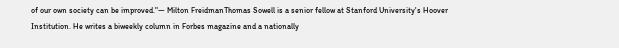of our own society can be improved."— Milton FreidmanThomas Sowell is a senior fellow at Stanford University's Hoover Institution. He writes a biweekly column in Forbes magazine and a nationally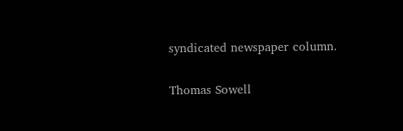syndicated newspaper column.

Thomas Sowell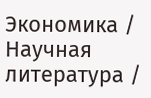Экономика / Научная литература /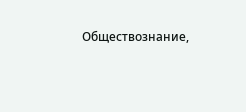Обществознание,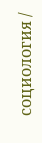социология /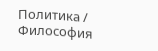Политика / Философия